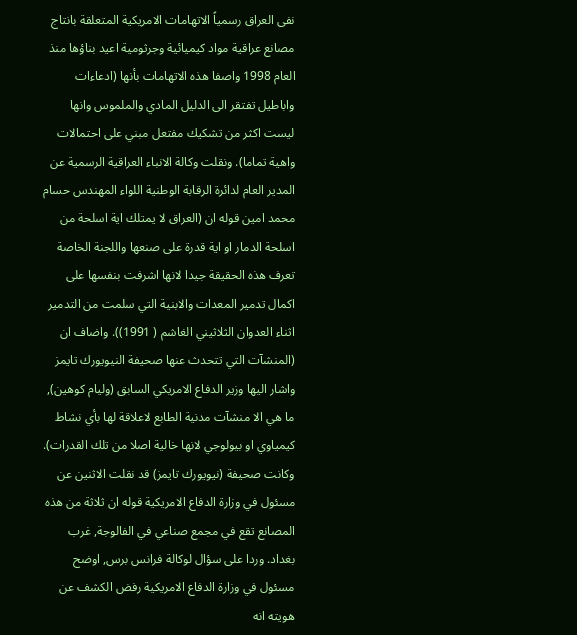نفى العراق رسمياً الاتهامات الامريكية المتعلقة بانتاج مصانع عراقية مواد كيميائية وجرثومية اعيد بناؤها منذ العام 1998 واصفا هذه الاتهامات بأنها (ادعاءات واباطيل تفتقر الى الدليل المادي والملموس وانها ليست اكثر من تشكيك مفتعل مبني على احتمالات واهية تماما). ونقلت وكالة الانباء العراقية الرسمية عن المدير العام لدائرة الرقابة الوطنية اللواء المهندس حسام محمد امين قوله ان (العراق لا يمتلك اية اسلحة من اسلحة الدمار او اية قدرة على صنعها واللجنة الخاصة تعرف هذه الحقيقة جيدا لانها اشرفت بنفسها على اكمال تدمير المعدات والابنية التي سلمت من التدمير اثناء العدوان الثلاثيني الغاشم ( 1991)). واضاف ان (المنشآت التي تتحدث عنها صحيفة النيويورك تايمز واشار اليها وزير الدفاع الامريكي السابق (وليام كوهين), ما هي الا منشآت مدنية الطابع لاعلاقة لها بأي نشاط كيمياوي او بيولوجي لانها خالية اصلا من تلك القدرات). وكانت صحيفة (نيويورك تايمز) قد نقلت الاثنين عن مسئول في وزارة الدفاع الامريكية قوله ان ثلاثة من هذه المصانع تقع في مجمع صناعي في الفالوجة, غرب بغداد. وردا على سؤال لوكالة فرانس برس, اوضح مسئول في وزارة الدفاع الامريكية رفض الكشف عن هويته انه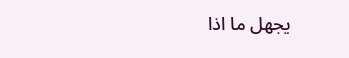يجهل ما اذا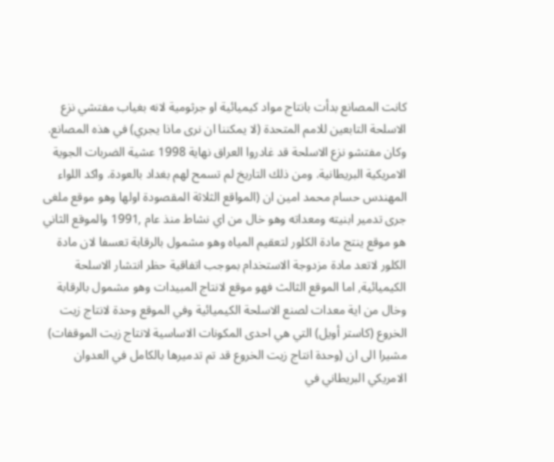كانت المصانع بدأت بانتاج مواد كيميائية او جرثومية لانه بغياب مفتشي نزع الاسلحة التابعين للامم المتحدة (لا يمكننا ان نرى ماذا يجري) في هذه المصانع. وكان مفتشو نزع الاسلحة قد غادروا العراق نهاية 1998 عشية الضربات الجوية الامريكية البريطانية. ومن ذلك التاريخ لم تسمح لهم بغداد بالعودة. واكد اللواء المهندس حسام محمد امين ان (المواقع الثلاثة المقصودة اولها وهو موقع ملغى جرى تدمير ابنيته ومعداته وهو خال من اي نشاط منذ عام ,1991 والموقع الثاني هو موقع ينتج مادة الكلور لتعقيم المياه وهو مشمول بالرقابة تعسفا لان مادة الكلور لاتعد مادة مزدوجة الاستخدام بموجب اتفاقية حظر انتشار الاسلحة الكيميائية, اما الموقع الثالث فهو موقع لانتاج المبيدات وهو مشمول بالرقابة وخال من اية معدات لصنع الاسلحة الكيميائية وفي الموقع وحدة لانتاج زيت الخروع (كاستر أويل) التي هي احدى المكونات الاساسية لانتاج زيت الموقفات) مشيرا الى ان (وحدة انتاج زيت الخروع قد تم تدميرها بالكامل في العدوان الامريكي البريطاني في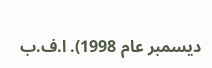ديسمبر عام 1998). ا.ف.ب